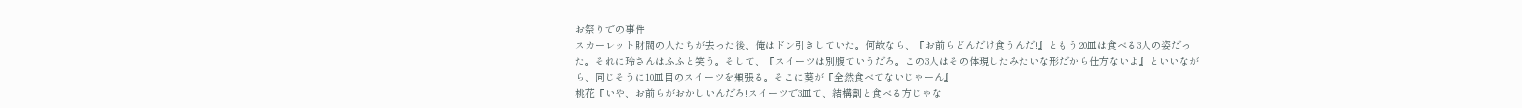お祭りでの事件
スカーレット財閥の人たちが去った後、俺はドン引きしていた。何故なら、『お前らどんだけ食うんだ!』ともう20皿は食べる3人の姿だった。それに玲さんはふふと笑う。そして、『スイーツは別腹ていうだろ。この3人はその体現したみたいな形だから仕方ないよ』といいながら、同じそうに10皿目のスイーツを頬張る。そこに葵が『全然食べてないじゃーん』
桃花『いや、お前らがおかしいんだろ!スイーツで3皿て、結構割と食べる方じゃな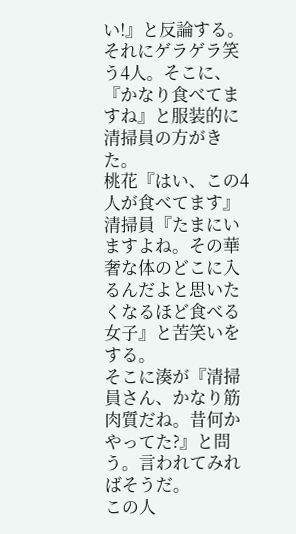い!』と反論する。それにゲラゲラ笑う4人。そこに、『かなり食べてますね』と服装的に清掃員の方がきた。
桃花『はい、この4人が食べてます』
清掃員『たまにいますよね。その華奢な体のどこに入るんだよと思いたくなるほど食べる女子』と苦笑いをする。
そこに湊が『清掃員さん、かなり筋肉質だね。昔何かやってた?』と問う。言われてみればそうだ。
この人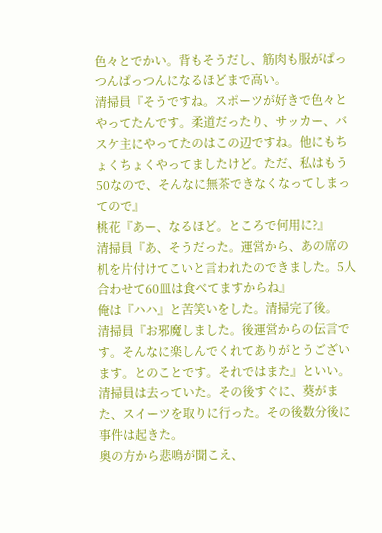色々とでかい。背もそうだし、筋肉も服がぱっつんぱっつんになるほどまで高い。
清掃員『そうですね。スポーツが好きで色々とやってたんです。柔道だったり、サッカー、バスケ主にやってたのはこの辺ですね。他にもちょくちょくやってましたけど。ただ、私はもう50なので、そんなに無茶できなくなってしまってので』
桃花『あー、なるほど。ところで何用に?』
清掃員『あ、そうだった。運営から、あの席の机を片付けてこいと言われたのできました。5人合わせて60皿は食べてますからね』
俺は『ハハ』と苦笑いをした。清掃完了後。
清掃員『お邪魔しました。後運営からの伝言です。そんなに楽しんでくれてありがとうございます。とのことです。それではまた』といい。清掃員は去っていた。その後すぐに、葵がまた、スイーツを取りに行った。その後数分後に事件は起きた。
奥の方から悲鳴が聞こえ、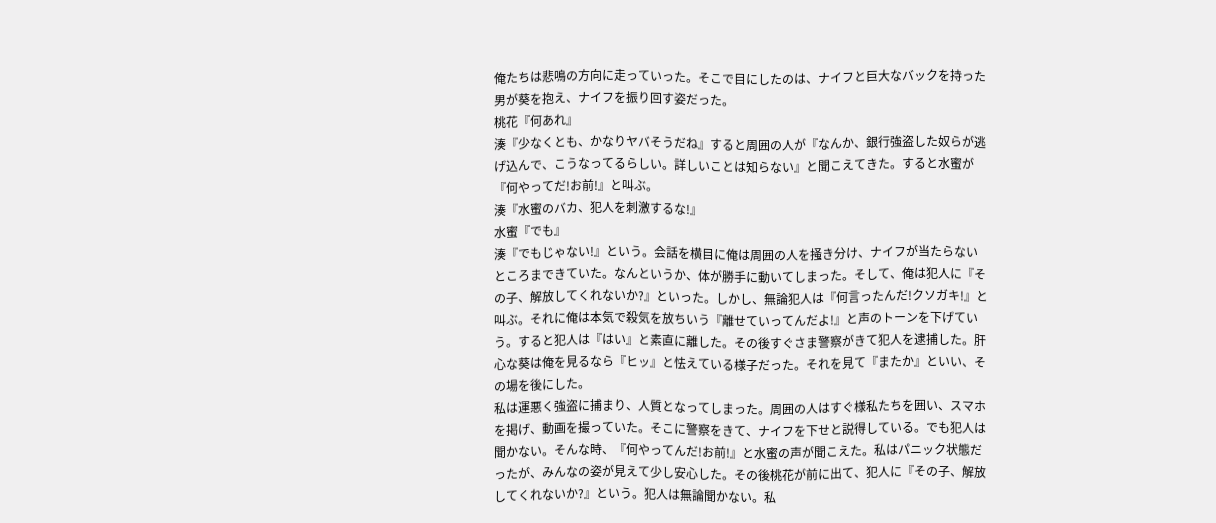俺たちは悲鳴の方向に走っていった。そこで目にしたのは、ナイフと巨大なバックを持った男が葵を抱え、ナイフを振り回す姿だった。
桃花『何あれ』
湊『少なくとも、かなりヤバそうだね』すると周囲の人が『なんか、銀行強盗した奴らが逃げ込んで、こうなってるらしい。詳しいことは知らない』と聞こえてきた。すると水蜜が『何やってだ!お前!』と叫ぶ。
湊『水蜜のバカ、犯人を刺激するな!』
水蜜『でも』
湊『でもじゃない!』という。会話を横目に俺は周囲の人を掻き分け、ナイフが当たらないところまできていた。なんというか、体が勝手に動いてしまった。そして、俺は犯人に『その子、解放してくれないか?』といった。しかし、無論犯人は『何言ったんだ!クソガキ!』と叫ぶ。それに俺は本気で殺気を放ちいう『離せていってんだよ!』と声のトーンを下げていう。すると犯人は『はい』と素直に離した。その後すぐさま警察がきて犯人を逮捕した。肝心な葵は俺を見るなら『ヒッ』と怯えている様子だった。それを見て『またか』といい、その場を後にした。
私は運悪く強盗に捕まり、人質となってしまった。周囲の人はすぐ様私たちを囲い、スマホを掲げ、動画を撮っていた。そこに警察をきて、ナイフを下せと説得している。でも犯人は聞かない。そんな時、『何やってんだ!お前!』と水蜜の声が聞こえた。私はパニック状態だったが、みんなの姿が見えて少し安心した。その後桃花が前に出て、犯人に『その子、解放してくれないか?』という。犯人は無論聞かない。私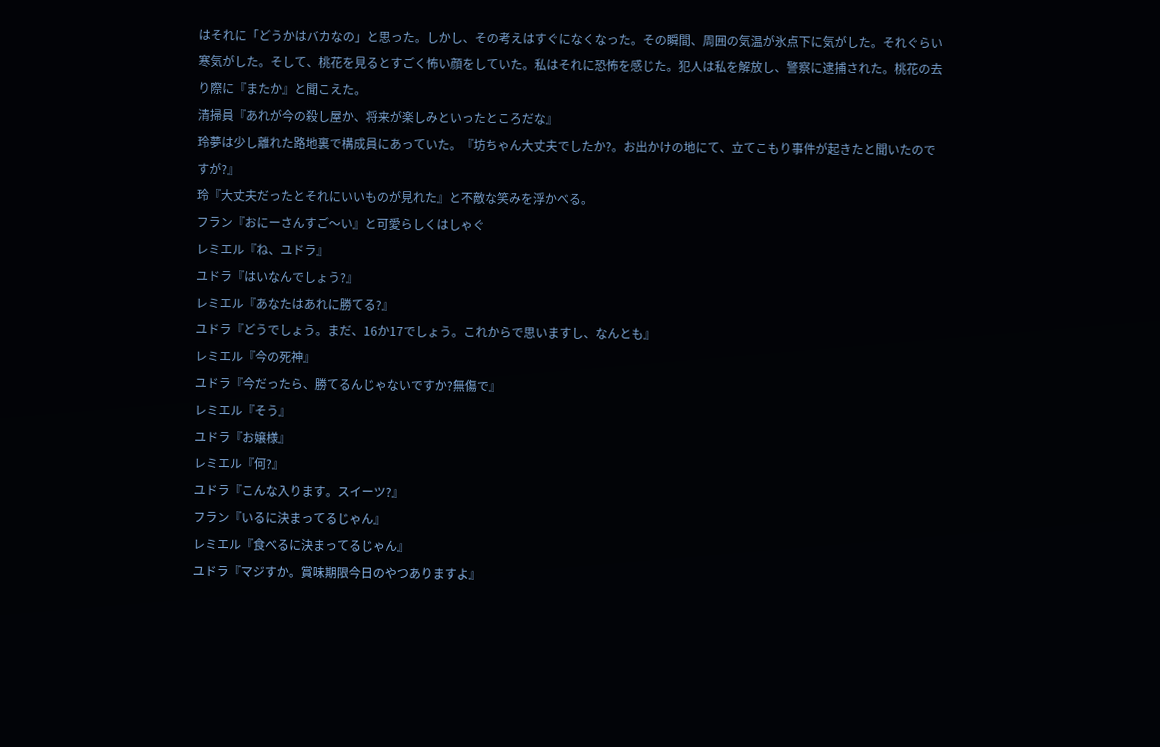はそれに「どうかはバカなの」と思った。しかし、その考えはすぐになくなった。その瞬間、周囲の気温が氷点下に気がした。それぐらい寒気がした。そして、桃花を見るとすごく怖い顔をしていた。私はそれに恐怖を感じた。犯人は私を解放し、警察に逮捕された。桃花の去り際に『またか』と聞こえた。
清掃員『あれが今の殺し屋か、将来が楽しみといったところだな』
玲夢は少し離れた路地裏で構成員にあっていた。『坊ちゃん大丈夫でしたか?。お出かけの地にて、立てこもり事件が起きたと聞いたのですが?』
玲『大丈夫だったとそれにいいものが見れた』と不敵な笑みを浮かべる。
フラン『おにーさんすご〜い』と可愛らしくはしゃぐ
レミエル『ね、ユドラ』
ユドラ『はいなんでしょう?』
レミエル『あなたはあれに勝てる?』
ユドラ『どうでしょう。まだ、16か17でしょう。これからで思いますし、なんとも』
レミエル『今の死神』
ユドラ『今だったら、勝てるんじゃないですか?無傷で』
レミエル『そう』
ユドラ『お嬢様』
レミエル『何?』
ユドラ『こんな入ります。スイーツ?』
フラン『いるに決まってるじゃん』
レミエル『食べるに決まってるじゃん』
ユドラ『マジすか。賞味期限今日のやつありますよ』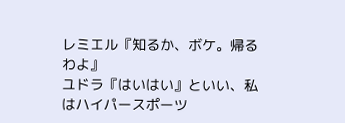レミエル『知るか、ボケ。帰るわよ』
ユドラ『はいはい』といい、私はハイパースポーツ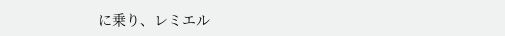に乗り、レミエル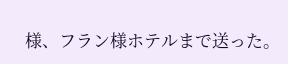様、フラン様ホテルまで送った。